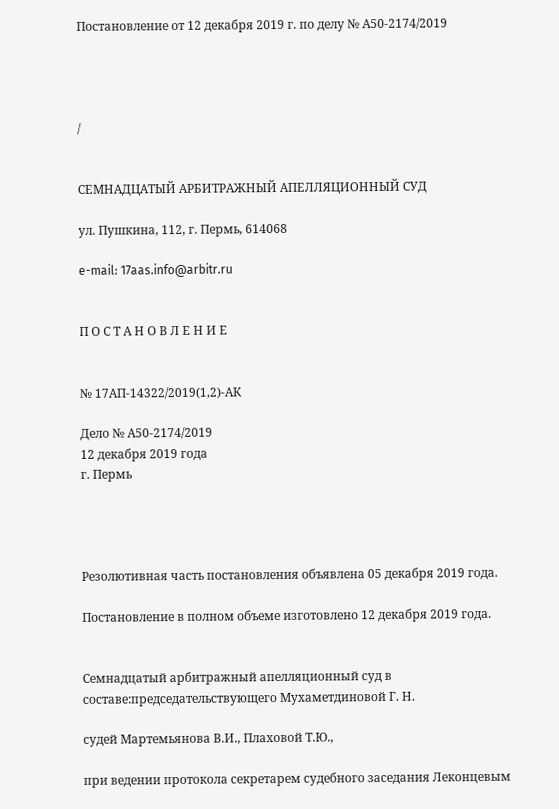Постановление от 12 декабря 2019 г. по делу № А50-2174/2019




/


СЕМНАДЦАТЫЙ АРБИТРАЖНЫЙ АПЕЛЛЯЦИОННЫЙ СУД

ул. Пушкина, 112, г. Пермь, 614068

e-mail: 17aas.info@arbitr.ru


П О С Т А Н О В Л Е Н И Е


№ 17АП-14322/2019(1,2)-АК

Дело № А50-2174/2019
12 декабря 2019 года
г. Пермь




Резолютивная часть постановления объявлена 05 декабря 2019 года.

Постановление в полном объеме изготовлено 12 декабря 2019 года.


Семнадцатый арбитражный апелляционный суд в составе:председательствующего Мухаметдиновой Г. Н.

судей Мартемьянова В.И., Плаховой Т.Ю.,

при ведении протокола секретарем судебного заседания Леконцевым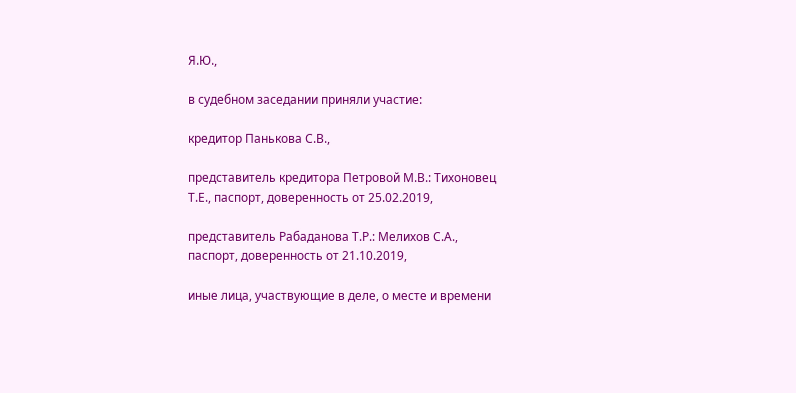Я.Ю.,

в судебном заседании приняли участие:

кредитор Панькова С.В.,

представитель кредитора Петровой М.В.: Тихоновец Т.Е., паспорт, доверенность от 25.02.2019,

представитель Рабаданова Т.Р.: Мелихов С.А., паспорт, доверенность от 21.10.2019,

иные лица, участвующие в деле, о месте и времени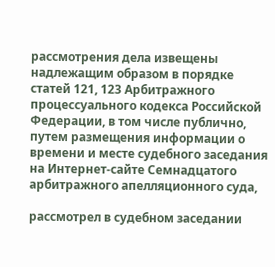рассмотрения дела извещены надлежащим образом в порядке статей 121, 123 Арбитражного процессуального кодекса Российской Федерации, в том числе публично, путем размещения информации о времени и месте судебного заседания на Интернет-сайте Семнадцатого арбитражного апелляционного суда,

рассмотрел в судебном заседании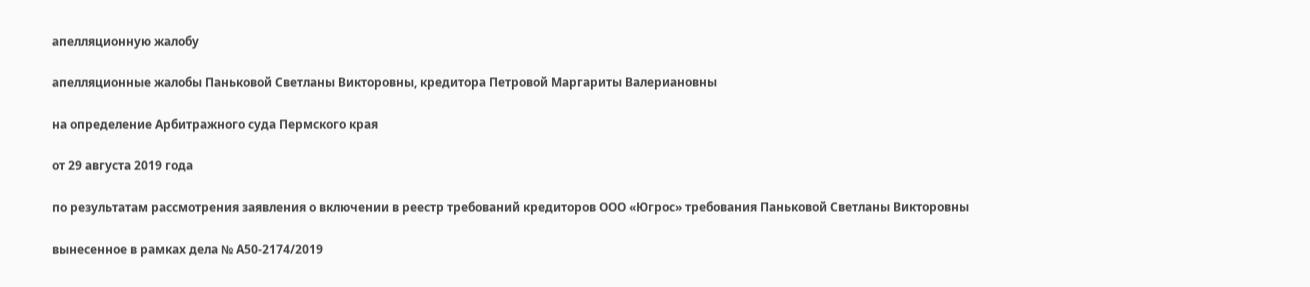апелляционную жалобу

апелляционные жалобы Паньковой Светланы Викторовны, кредитора Петровой Маргариты Валериановны

на определение Арбитражного суда Пермского края

от 29 августа 2019 года

по результатам рассмотрения заявления о включении в реестр требований кредиторов ООО «Югрос» требования Паньковой Светланы Викторовны

вынесенное в рамках дела № А50-2174/2019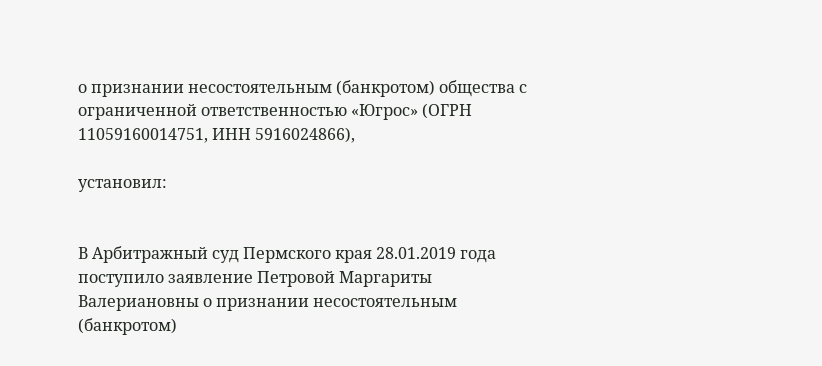о признании несостоятельным (банкротом) общества с ограниченной ответственностью «Югрос» (ОГРН 11059160014751, ИНН 5916024866),

установил:


В Арбитражный суд Пермского края 28.01.2019 года поступило заявление Петровой Маргариты Валериановны о признании несостоятельным (банкротом)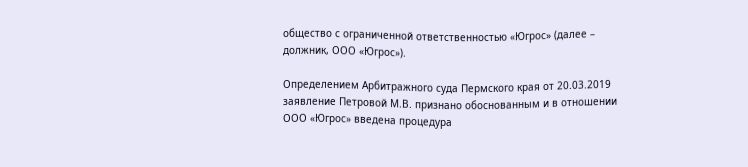общество с ограниченной ответственностью «Югрос» (далее – должник, ООО «Югрос»).

Определением Арбитражного суда Пермского края от 20.03.2019 заявление Петровой М.В. признано обоснованным и в отношении ООО «Югрос» введена процедура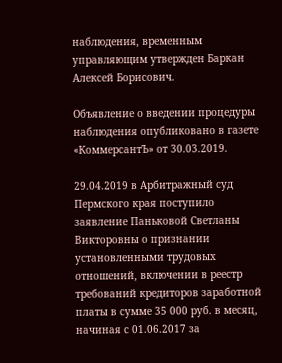наблюдения, временным управляющим утвержден Баркан Алексей Борисович.

Объявление о введении процедуры наблюдения опубликовано в газете «КоммерсантЪ» от 30.03.2019.

29.04.2019 в Арбитражный суд Пермского края поступило заявление Паньковой Светланы Викторовны о признании установленными трудовых отношений, включении в реестр требований кредиторов заработной платы в сумме 35 000 руб. в месяц, начиная с 01.06.2017 за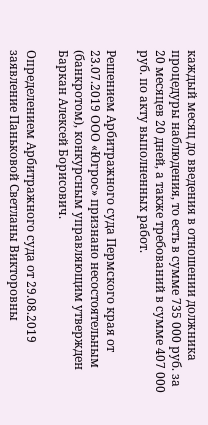каждый месяц до введения в отношении должника процедуры наблюдения, то есть в сумме 735 000 руб. за 20 месяцев 20 дней, а также требований в сумме 407 000 руб. по акту выполненных работ.

Решением Арбитражного суда Пермского края от 23.07.2019 ООО «Югрос» признано несостоятельным (банкротом), конкурсным управляющим утвержден Баркан Алексей Борисович.

Определением Арбитражного суда от 29.08.2019 заявление Паньковой Светланы Викторовны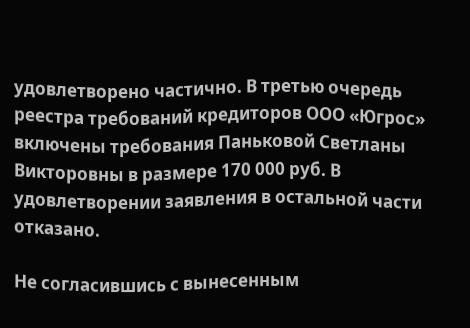удовлетворено частично. В третью очередь реестра требований кредиторов ООО «Югрос» включены требования Паньковой Светланы Викторовны в размере 170 000 руб. В удовлетворении заявления в остальной части отказано.

Не согласившись с вынесенным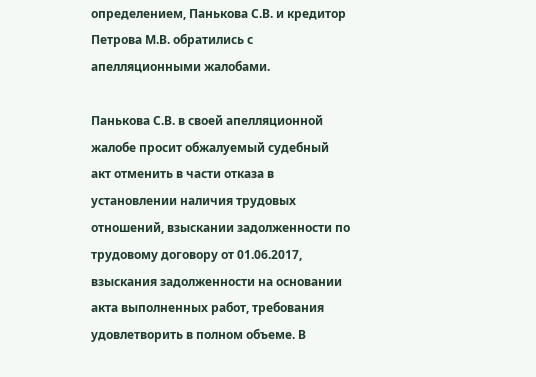определением, Панькова С.В. и кредитор Петрова М.В. обратились с апелляционными жалобами.

Панькова С.В. в своей апелляционной жалобе просит обжалуемый судебный акт отменить в части отказа в установлении наличия трудовых отношений, взыскании задолженности по трудовому договору от 01.06.2017, взыскания задолженности на основании акта выполненных работ, требования удовлетворить в полном объеме. В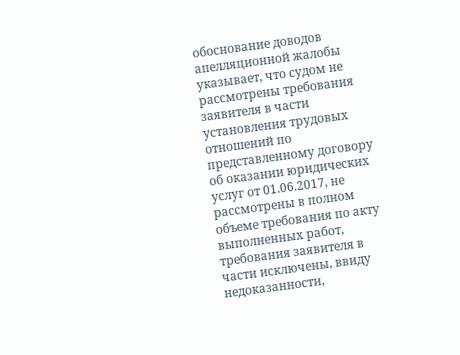обоснование доводов апелляционной жалобы указывает, что судом не рассмотрены требования заявителя в части установления трудовых отношений по представленному договору об оказании юридических услуг от 01.06.2017, не рассмотрены в полном объеме требования по акту выполненных работ, требования заявителя в части исключены, ввиду недоказанности,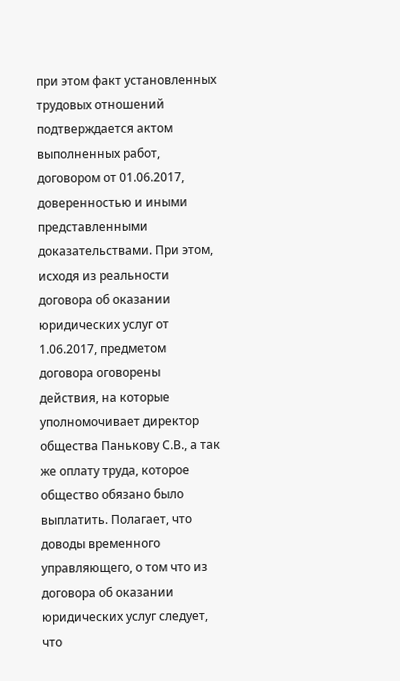при этом факт установленных трудовых отношений подтверждается актом выполненных работ, договором от 01.06.2017, доверенностью и иными представленными доказательствами. При этом, исходя из реальности договора об оказании юридических услуг от 1.06.2017, предметом договора оговорены действия, на которые уполномочивает директор общества Панькову С.В., а так же оплату труда, которое общество обязано было выплатить. Полагает, что доводы временного управляющего, о том что из договора об оказании юридических услуг следует, что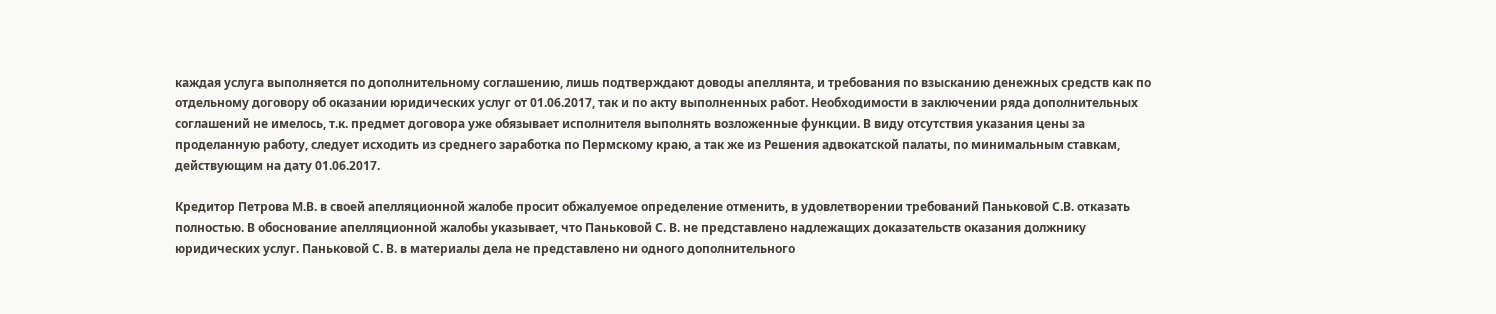каждая услуга выполняется по дополнительному соглашению, лишь подтверждают доводы апеллянта, и требования по взысканию денежных средств как по отдельному договору об оказании юридических услуг от 01.06.2017, так и по акту выполненных работ. Необходимости в заключении ряда дополнительных соглашений не имелось, т.к. предмет договора уже обязывает исполнителя выполнять возложенные функции. В виду отсутствия указания цены за проделанную работу, следует исходить из среднего заработка по Пермскому краю, а так же из Решения адвокатской палаты, по минимальным ставкам, действующим на дату 01.06.2017.

Кредитор Петрова М.В. в своей апелляционной жалобе просит обжалуемое определение отменить, в удовлетворении требований Паньковой С.В. отказать полностью. В обоснование апелляционной жалобы указывает, что Паньковой С. В. не представлено надлежащих доказательств оказания должнику юридических услуг. Паньковой С. В. в материалы дела не представлено ни одного дополнительного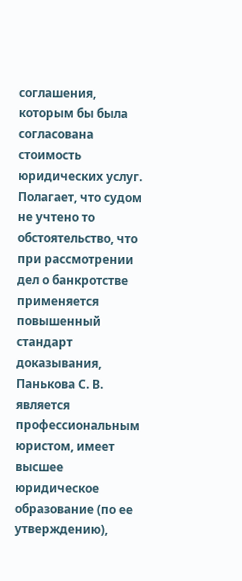соглашения, которым бы была согласована стоимость юридических услуг. Полагает, что судом не учтено то обстоятельство, что при рассмотрении дел о банкротстве применяется повышенный стандарт доказывания, Панькова С. В. является профессиональным юристом, имеет высшее юридическое образование (по ее утверждению),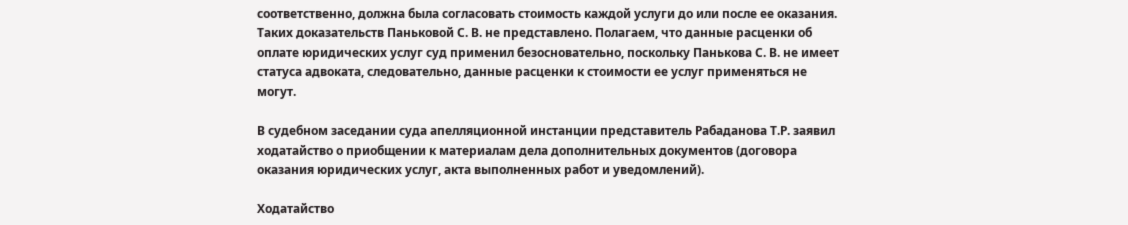соответственно, должна была согласовать стоимость каждой услуги до или после ее оказания. Таких доказательств Паньковой С. В. не представлено. Полагаем, что данные расценки об оплате юридических услуг суд применил безосновательно, поскольку Панькова С. В. не имеет статуса адвоката, следовательно, данные расценки к стоимости ее услуг применяться не могут.

В судебном заседании суда апелляционной инстанции представитель Рабаданова Т.Р. заявил ходатайство о приобщении к материалам дела дополнительных документов (договора оказания юридических услуг, акта выполненных работ и уведомлений).

Ходатайство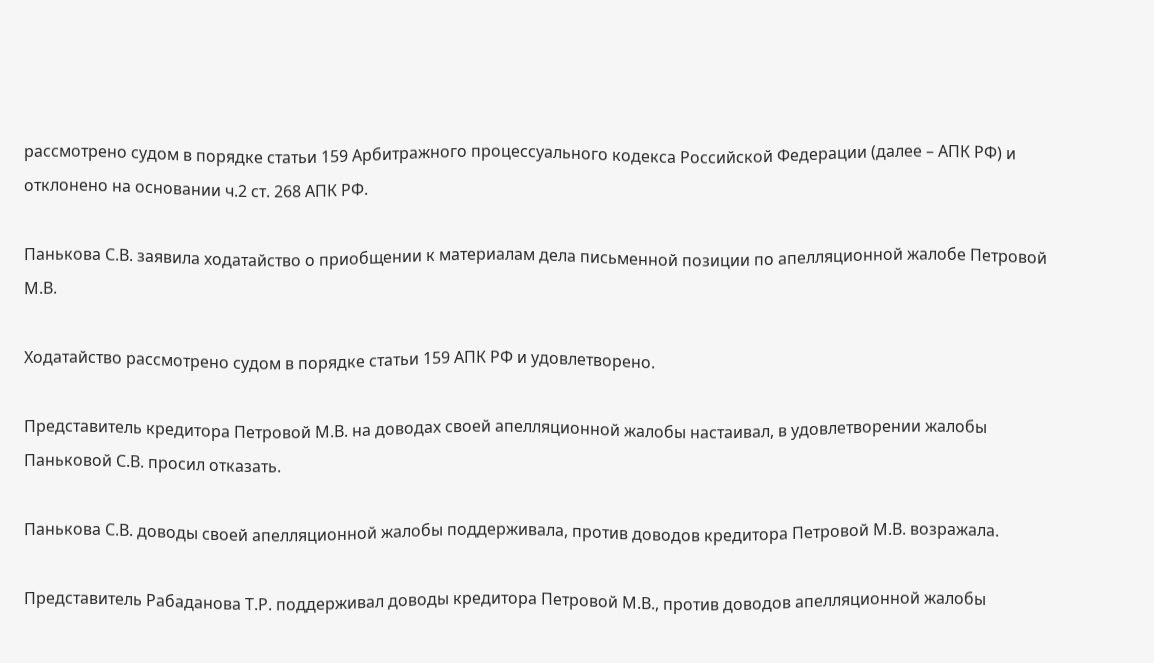рассмотрено судом в порядке статьи 159 Арбитражного процессуального кодекса Российской Федерации (далее – АПК РФ) и отклонено на основании ч.2 ст. 268 АПК РФ.

Панькова С.В. заявила ходатайство о приобщении к материалам дела письменной позиции по апелляционной жалобе Петровой М.В.

Ходатайство рассмотрено судом в порядке статьи 159 АПК РФ и удовлетворено.

Представитель кредитора Петровой М.В. на доводах своей апелляционной жалобы настаивал, в удовлетворении жалобы Паньковой С.В. просил отказать.

Панькова С.В. доводы своей апелляционной жалобы поддерживала, против доводов кредитора Петровой М.В. возражала.

Представитель Рабаданова Т.Р. поддерживал доводы кредитора Петровой М.В., против доводов апелляционной жалобы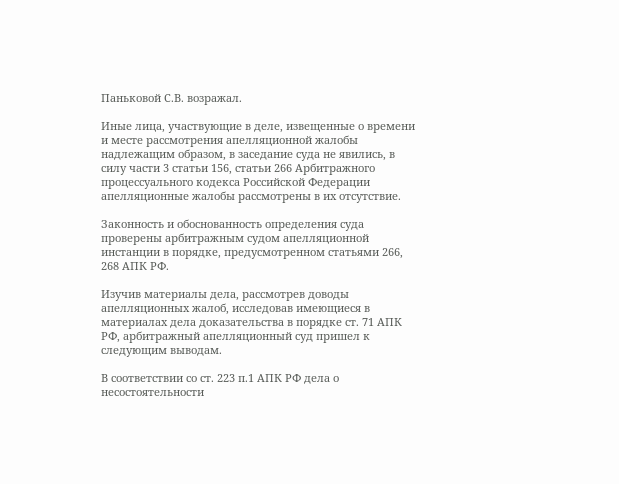Паньковой С.В. возражал.

Иные лица, участвующие в деле, извещенные о времени и месте рассмотрения апелляционной жалобы надлежащим образом, в заседание суда не явились, в силу части 3 статьи 156, статьи 266 Арбитражного процессуального кодекса Российской Федерации апелляционные жалобы рассмотрены в их отсутствие.

Законность и обоснованность определения суда проверены арбитражным судом апелляционной инстанции в порядке, предусмотренном статьями 266, 268 АПК РФ.

Изучив материалы дела, рассмотрев доводы апелляционных жалоб, исследовав имеющиеся в материалах дела доказательства в порядке ст. 71 АПК РФ, арбитражный апелляционный суд пришел к следующим выводам.

В соответствии со ст. 223 п.1 АПК РФ дела о несостоятельности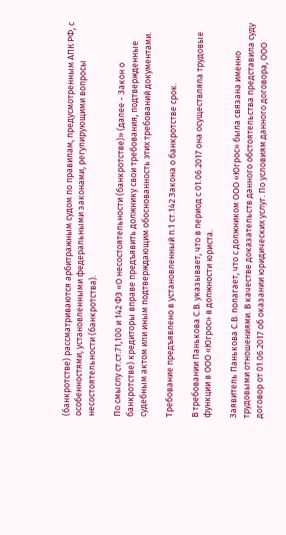(банкротстве) рассматриваются арбитражным судом по правилам, предусмотренным АПК РФ, с особенностями, установленными федеральными законами, регулирующими вопросы несостоятельности (банкротства).

По смыслу ст.ст.71,100 и 142 ФЗ «О несостоятельности (банкротстве)» (далее - Закон о банкротстве) кредиторы вправе предъявить должнику свои требования, подтвержденные судебным актом или иным подтверждающим обоснованность этих требований документами.

Требование предъявлено в установленный п.1 ст.142 Закона о банкротстве срок.

В требовании Панькова С.В. указывает, что в период с 01.06.2017 она осуществляла трудовые функции в ООО «Югрос» в должности юриста.

Заявитель Панькова С.В. полагает, что с должником ООО «Югрос» была связана именно трудовыми отношениями. В качестве доказательств данного обстоятельства представила суду договор от 01.06.2017 об оказании юридических услуг. По условиям данного договора, ООО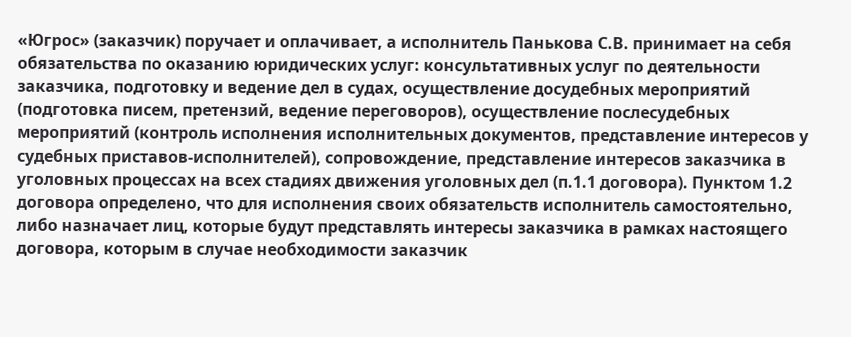«Югрос» (заказчик) поручает и оплачивает, а исполнитель Панькова С.В. принимает на себя обязательства по оказанию юридических услуг: консультативных услуг по деятельности заказчика, подготовку и ведение дел в судах, осуществление досудебных мероприятий (подготовка писем, претензий, ведение переговоров), осуществление послесудебных мероприятий (контроль исполнения исполнительных документов, представление интересов у судебных приставов-исполнителей), сопровождение, представление интересов заказчика в уголовных процессах на всех стадиях движения уголовных дел (п.1.1 договора). Пунктом 1.2 договора определено, что для исполнения своих обязательств исполнитель самостоятельно, либо назначает лиц, которые будут представлять интересы заказчика в рамках настоящего договора, которым в случае необходимости заказчик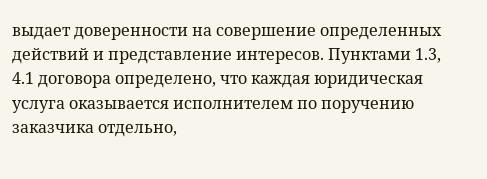выдает доверенности на совершение определенных действий и представление интересов. Пунктами 1.3, 4.1 договора определено, что каждая юридическая услуга оказывается исполнителем по поручению заказчика отдельно,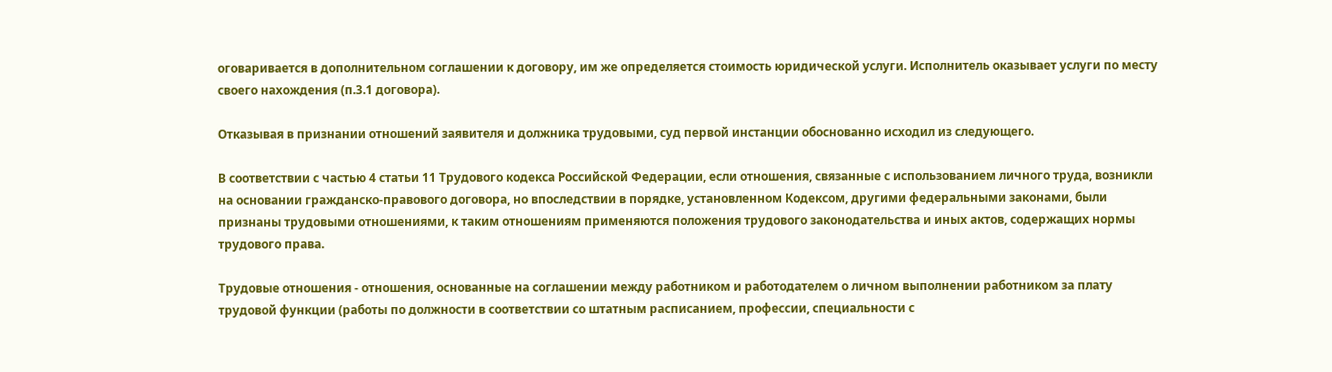оговаривается в дополнительном соглашении к договору, им же определяется стоимость юридической услуги. Исполнитель оказывает услуги по месту своего нахождения (п.3.1 договора).

Отказывая в признании отношений заявителя и должника трудовыми, суд первой инстанции обоснованно исходил из следующего.

В соответствии с частью 4 статьи 11 Трудового кодекса Российской Федерации, если отношения, связанные с использованием личного труда, возникли на основании гражданско-правового договора, но впоследствии в порядке, установленном Кодексом, другими федеральными законами, были признаны трудовыми отношениями, к таким отношениям применяются положения трудового законодательства и иных актов, содержащих нормы трудового права.

Трудовые отношения - отношения, основанные на соглашении между работником и работодателем о личном выполнении работником за плату трудовой функции (работы по должности в соответствии со штатным расписанием, профессии, специальности с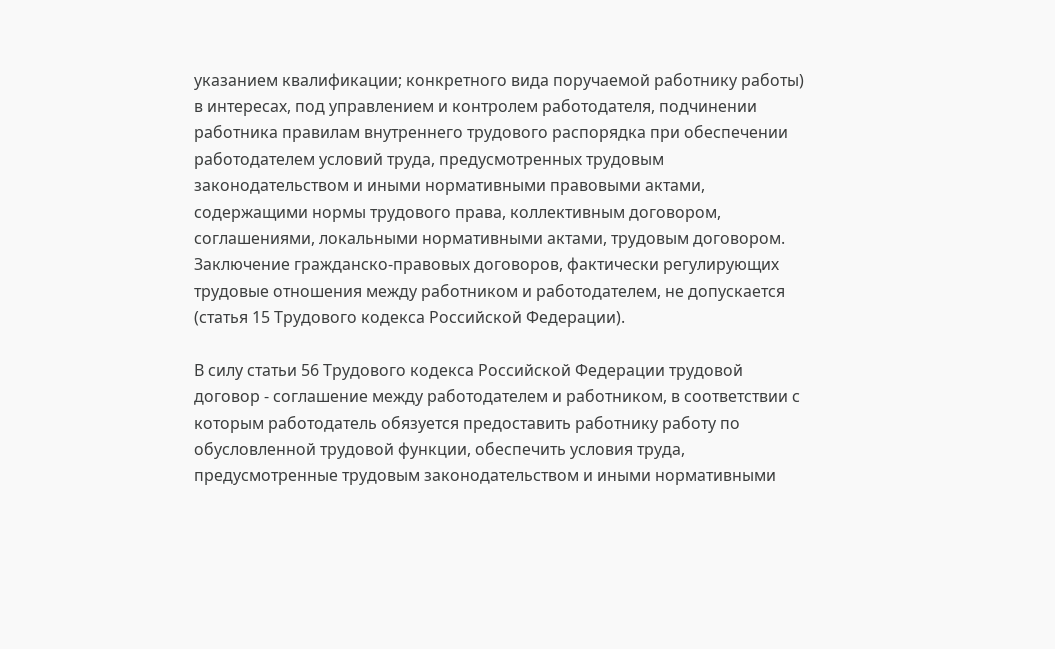указанием квалификации; конкретного вида поручаемой работнику работы) в интересах, под управлением и контролем работодателя, подчинении работника правилам внутреннего трудового распорядка при обеспечении работодателем условий труда, предусмотренных трудовым законодательством и иными нормативными правовыми актами, содержащими нормы трудового права, коллективным договором, соглашениями, локальными нормативными актами, трудовым договором. Заключение гражданско-правовых договоров, фактически регулирующих трудовые отношения между работником и работодателем, не допускается (статья 15 Трудового кодекса Российской Федерации).

В силу статьи 56 Трудового кодекса Российской Федерации трудовой договор - соглашение между работодателем и работником, в соответствии с которым работодатель обязуется предоставить работнику работу по обусловленной трудовой функции, обеспечить условия труда, предусмотренные трудовым законодательством и иными нормативными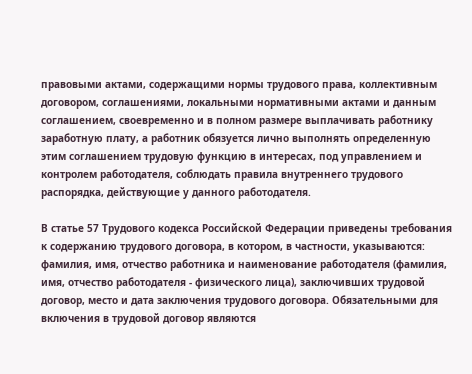правовыми актами, содержащими нормы трудового права, коллективным договором, соглашениями, локальными нормативными актами и данным соглашением, своевременно и в полном размере выплачивать работнику заработную плату, а работник обязуется лично выполнять определенную этим соглашением трудовую функцию в интересах, под управлением и контролем работодателя, соблюдать правила внутреннего трудового распорядка, действующие у данного работодателя.

В статье 57 Трудового кодекса Российской Федерации приведены требования к содержанию трудового договора, в котором, в частности, указываются: фамилия, имя, отчество работника и наименование работодателя (фамилия, имя, отчество работодателя - физического лица), заключивших трудовой договор, место и дата заключения трудового договора. Обязательными для включения в трудовой договор являются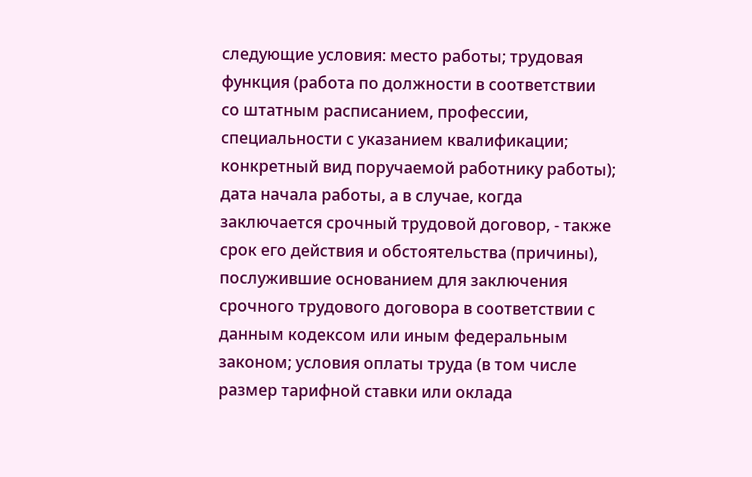следующие условия: место работы; трудовая функция (работа по должности в соответствии со штатным расписанием, профессии, специальности с указанием квалификации; конкретный вид поручаемой работнику работы); дата начала работы, а в случае, когда заключается срочный трудовой договор, - также срок его действия и обстоятельства (причины), послужившие основанием для заключения срочного трудового договора в соответствии с данным кодексом или иным федеральным законом; условия оплаты труда (в том числе размер тарифной ставки или оклада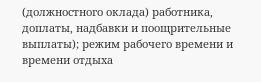(должностного оклада) работника, доплаты, надбавки и поощрительные выплаты); режим рабочего времени и времени отдыха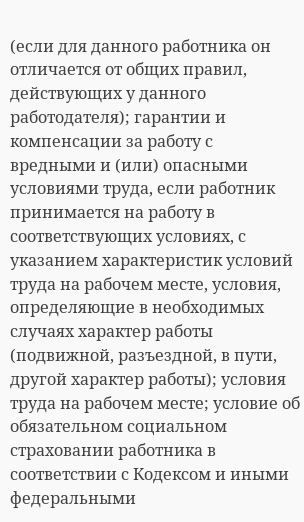(если для данного работника он отличается от общих правил, действующих у данного работодателя); гарантии и компенсации за работу с вредными и (или) опасными условиями труда, если работник принимается на работу в соответствующих условиях, с указанием характеристик условий труда на рабочем месте, условия, определяющие в необходимых случаях характер работы (подвижной, разъездной, в пути, другой характер работы); условия труда на рабочем месте; условие об обязательном социальном страховании работника в соответствии с Кодексом и иными федеральными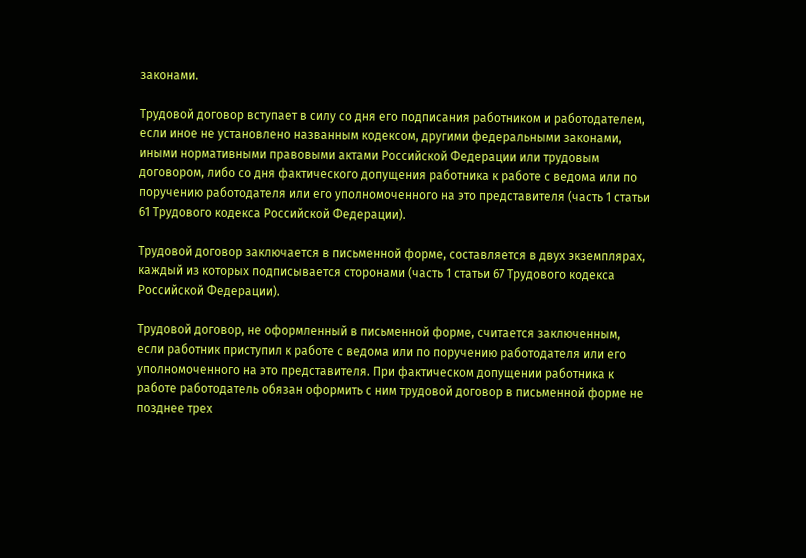законами.

Трудовой договор вступает в силу со дня его подписания работником и работодателем, если иное не установлено названным кодексом, другими федеральными законами, иными нормативными правовыми актами Российской Федерации или трудовым договором, либо со дня фактического допущения работника к работе с ведома или по поручению работодателя или его уполномоченного на это представителя (часть 1 статьи 61 Трудового кодекса Российской Федерации).

Трудовой договор заключается в письменной форме, составляется в двух экземплярах, каждый из которых подписывается сторонами (часть 1 статьи 67 Трудового кодекса Российской Федерации).

Трудовой договор, не оформленный в письменной форме, считается заключенным, если работник приступил к работе с ведома или по поручению работодателя или его уполномоченного на это представителя. При фактическом допущении работника к работе работодатель обязан оформить с ним трудовой договор в письменной форме не позднее трех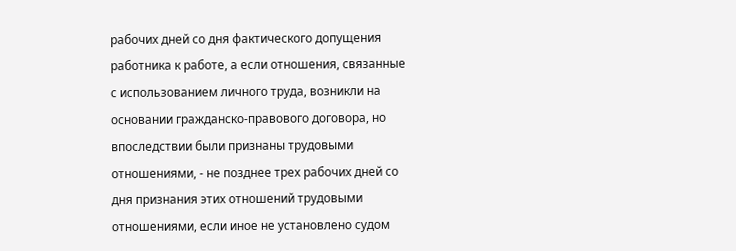рабочих дней со дня фактического допущения работника к работе, а если отношения, связанные с использованием личного труда, возникли на основании гражданско-правового договора, но впоследствии были признаны трудовыми отношениями, - не позднее трех рабочих дней со дня признания этих отношений трудовыми отношениями, если иное не установлено судом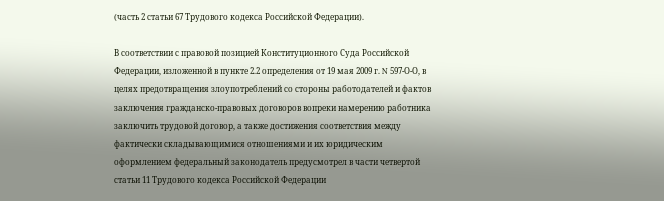(часть 2 статьи 67 Трудового кодекса Российской Федерации).

В соответствии с правовой позицией Конституционного Суда Российской Федерации, изложенной в пункте 2.2 определения от 19 мая 2009 г. N 597-О-О, в целях предотвращения злоупотреблений со стороны работодателей и фактов заключения гражданско-правовых договоров вопреки намерению работника заключить трудовой договор, а также достижения соответствия между фактически складывающимися отношениями и их юридическим оформлением федеральный законодатель предусмотрел в части четвертой статьи 11 Трудового кодекса Российской Федерации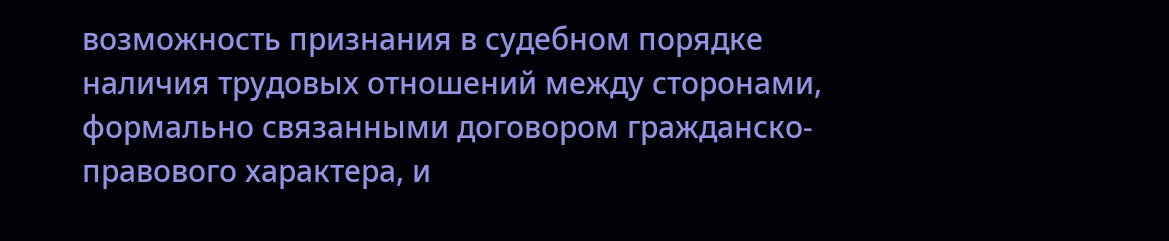возможность признания в судебном порядке наличия трудовых отношений между сторонами, формально связанными договором гражданско-правового характера, и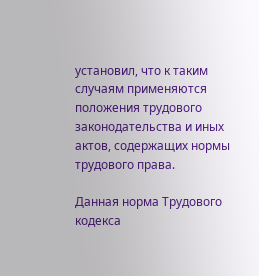установил, что к таким случаям применяются положения трудового законодательства и иных актов, содержащих нормы трудового права.

Данная норма Трудового кодекса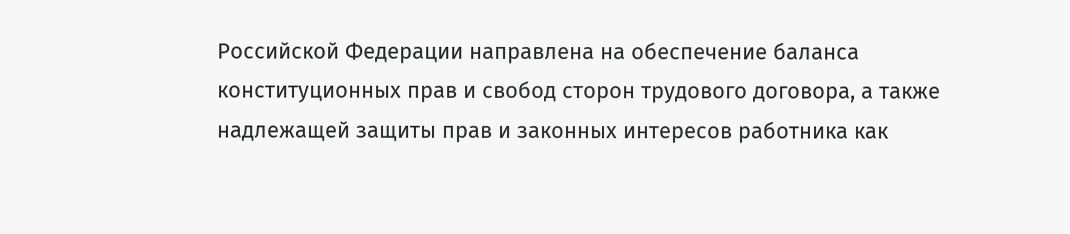Российской Федерации направлена на обеспечение баланса конституционных прав и свобод сторон трудового договора, а также надлежащей защиты прав и законных интересов работника как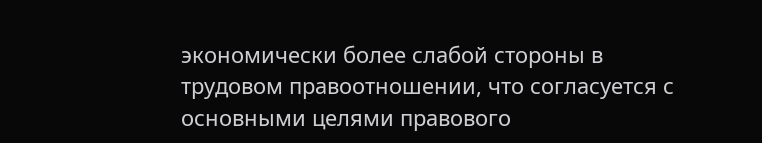экономически более слабой стороны в трудовом правоотношении, что согласуется с основными целями правового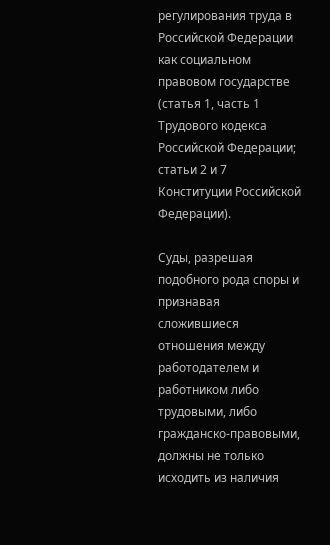регулирования труда в Российской Федерации как социальном правовом государстве (статья 1, часть 1 Трудового кодекса Российской Федерации; статьи 2 и 7 Конституции Российской Федерации).

Суды, разрешая подобного рода споры и признавая сложившиеся отношения между работодателем и работником либо трудовыми, либо гражданско-правовыми, должны не только исходить из наличия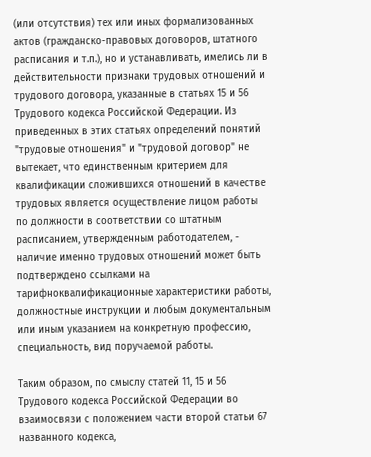(или отсутствия) тех или иных формализованных актов (гражданско-правовых договоров, штатного расписания и т.п.), но и устанавливать, имелись ли в действительности признаки трудовых отношений и трудового договора, указанные в статьях 15 и 56 Трудового кодекса Российской Федерации. Из приведенных в этих статьях определений понятий "трудовые отношения" и "трудовой договор" не вытекает, что единственным критерием для квалификации сложившихся отношений в качестве трудовых является осуществление лицом работы по должности в соответствии со штатным расписанием, утвержденным работодателем, - наличие именно трудовых отношений может быть подтверждено ссылками на тарифноквалификационные характеристики работы, должностные инструкции и любым документальным или иным указанием на конкретную профессию, специальность, вид поручаемой работы.

Таким образом, по смыслу статей 11, 15 и 56 Трудового кодекса Российской Федерации во взаимосвязи с положением части второй статьи 67 названного кодекса,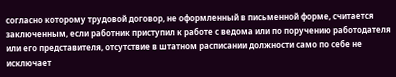согласно которому трудовой договор, не оформленный в письменной форме, считается заключенным, если работник приступил к работе с ведома или по поручению работодателя или его представителя, отсутствие в штатном расписании должности само по себе не исключает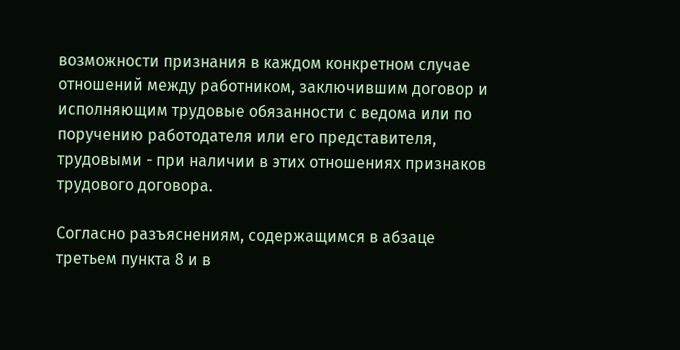возможности признания в каждом конкретном случае отношений между работником, заключившим договор и исполняющим трудовые обязанности с ведома или по поручению работодателя или его представителя, трудовыми - при наличии в этих отношениях признаков трудового договора.

Согласно разъяснениям, содержащимся в абзаце третьем пункта 8 и в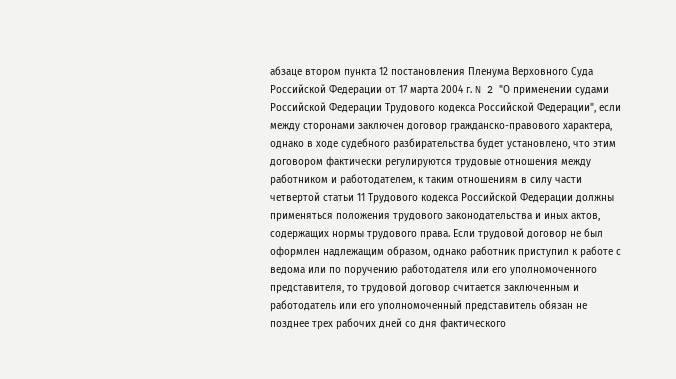абзаце втором пункта 12 постановления Пленума Верховного Суда Российской Федерации от 17 марта 2004 г. N 2 "О применении судами Российской Федерации Трудового кодекса Российской Федерации", если между сторонами заключен договор гражданско-правового характера, однако в ходе судебного разбирательства будет установлено, что этим договором фактически регулируются трудовые отношения между работником и работодателем, к таким отношениям в силу части четвертой статьи 11 Трудового кодекса Российской Федерации должны применяться положения трудового законодательства и иных актов, содержащих нормы трудового права. Если трудовой договор не был оформлен надлежащим образом, однако работник приступил к работе с ведома или по поручению работодателя или его уполномоченного представителя, то трудовой договор считается заключенным и работодатель или его уполномоченный представитель обязан не позднее трех рабочих дней со дня фактического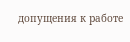допущения к работе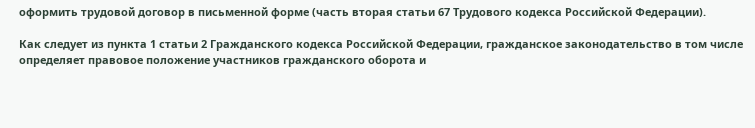оформить трудовой договор в письменной форме (часть вторая статьи 67 Трудового кодекса Российской Федерации).

Как следует из пункта 1 статьи 2 Гражданского кодекса Российской Федерации, гражданское законодательство в том числе определяет правовое положение участников гражданского оборота и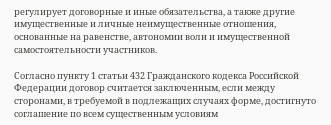регулирует договорные и иные обязательства, а также другие имущественные и личные неимущественные отношения, основанные на равенстве, автономии воли и имущественной самостоятельности участников.

Согласно пункту 1 статьи 432 Гражданского кодекса Российской Федерации договор считается заключенным, если между сторонами, в требуемой в подлежащих случаях форме, достигнуто соглашение по всем существенным условиям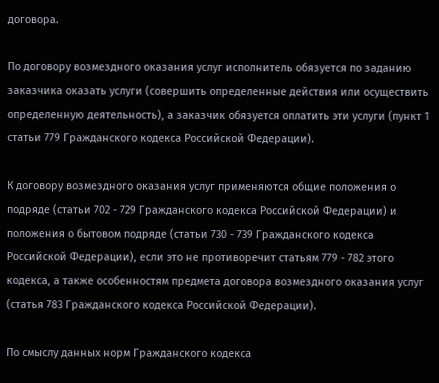договора.

По договору возмездного оказания услуг исполнитель обязуется по заданию заказчика оказать услуги (совершить определенные действия или осуществить определенную деятельность), а заказчик обязуется оплатить эти услуги (пункт 1 статьи 779 Гражданского кодекса Российской Федерации).

К договору возмездного оказания услуг применяются общие положения о подряде (статьи 702 - 729 Гражданского кодекса Российской Федерации) и положения о бытовом подряде (статьи 730 - 739 Гражданского кодекса Российской Федерации), если это не противоречит статьям 779 - 782 этого кодекса, а также особенностям предмета договора возмездного оказания услуг (статья 783 Гражданского кодекса Российской Федерации).

По смыслу данных норм Гражданского кодекса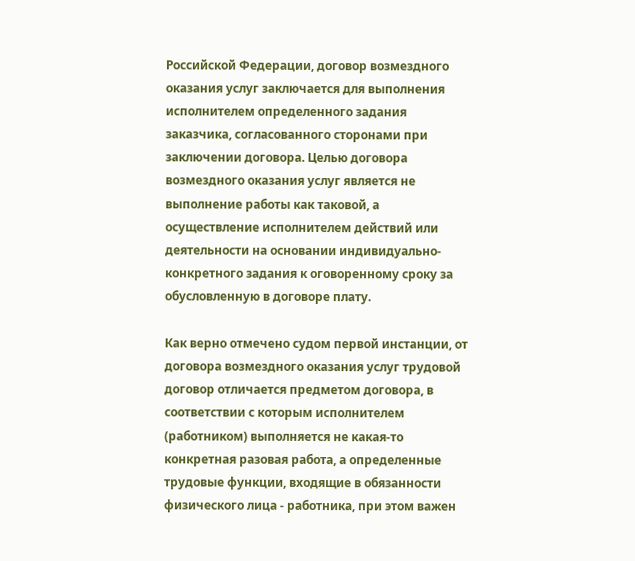Российской Федерации, договор возмездного оказания услуг заключается для выполнения исполнителем определенного задания заказчика, согласованного сторонами при заключении договора. Целью договора возмездного оказания услуг является не выполнение работы как таковой, а осуществление исполнителем действий или деятельности на основании индивидуально-конкретного задания к оговоренному сроку за обусловленную в договоре плату.

Как верно отмечено судом первой инстанции, от договора возмездного оказания услуг трудовой договор отличается предметом договора, в соответствии с которым исполнителем (работником) выполняется не какая-то конкретная разовая работа, а определенные трудовые функции, входящие в обязанности физического лица - работника, при этом важен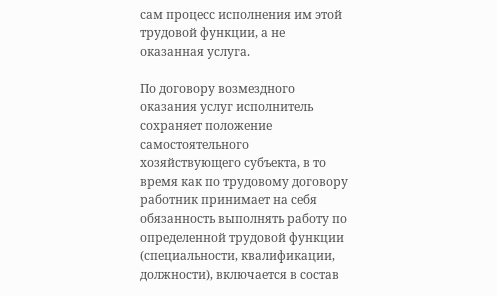сам процесс исполнения им этой трудовой функции, а не оказанная услуга.

По договору возмездного оказания услуг исполнитель сохраняет положение самостоятельного хозяйствующего субъекта, в то время как по трудовому договору работник принимает на себя обязанность выполнять работу по определенной трудовой функции (специальности, квалификации, должности), включается в состав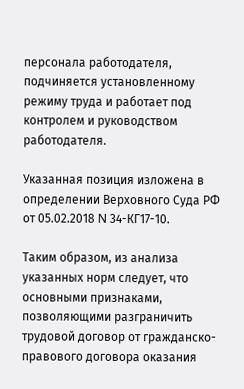персонала работодателя, подчиняется установленному режиму труда и работает под контролем и руководством работодателя.

Указанная позиция изложена в определении Верховного Суда РФ от 05.02.2018 N 34-КГ17-10.

Таким образом, из анализа указанных норм следует, что основными признаками, позволяющими разграничить трудовой договор от гражданско-правового договора оказания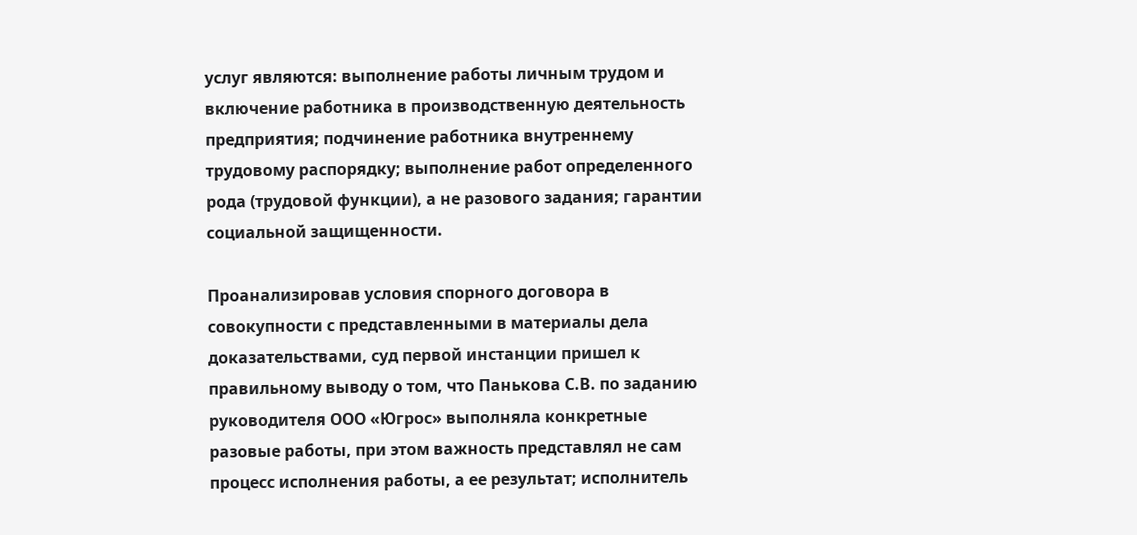услуг являются: выполнение работы личным трудом и включение работника в производственную деятельность предприятия; подчинение работника внутреннему трудовому распорядку; выполнение работ определенного рода (трудовой функции), а не разового задания; гарантии социальной защищенности.

Проанализировав условия спорного договора в совокупности с представленными в материалы дела доказательствами, суд первой инстанции пришел к правильному выводу о том, что Панькова С.В. по заданию руководителя ООО «Югрос» выполняла конкретные разовые работы, при этом важность представлял не сам процесс исполнения работы, а ее результат; исполнитель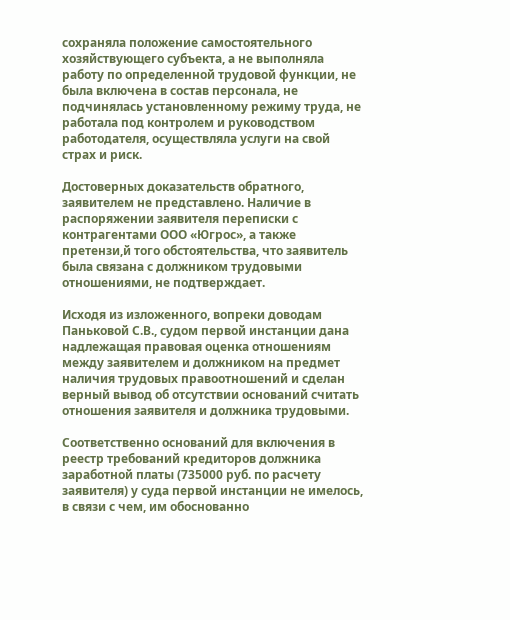сохраняла положение самостоятельного хозяйствующего субъекта, а не выполняла работу по определенной трудовой функции, не была включена в состав персонала, не подчинялась установленному режиму труда, не работала под контролем и руководством работодателя, осуществляла услуги на свой страх и риск.

Достоверных доказательств обратного, заявителем не представлено. Наличие в распоряжении заявителя переписки с контрагентами ООО «Югрос», а также претензи,й того обстоятельства, что заявитель была связана с должником трудовыми отношениями, не подтверждает.

Исходя из изложенного, вопреки доводам Паньковой С.В., судом первой инстанции дана надлежащая правовая оценка отношениям между заявителем и должником на предмет наличия трудовых правоотношений и сделан верный вывод об отсутствии оснований считать отношения заявителя и должника трудовыми.

Соответственно оснований для включения в реестр требований кредиторов должника заработной платы (735000 руб. по расчету заявителя) у суда первой инстанции не имелось, в связи с чем, им обоснованно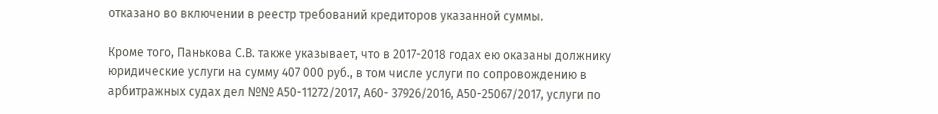отказано во включении в реестр требований кредиторов указанной суммы.

Кроме того, Панькова С.В. также указывает, что в 2017-2018 годах ею оказаны должнику юридические услуги на сумму 407 000 руб., в том числе услуги по сопровождению в арбитражных судах дел №№ А50-11272/2017, А60- 37926/2016, А50-25067/2017, услуги по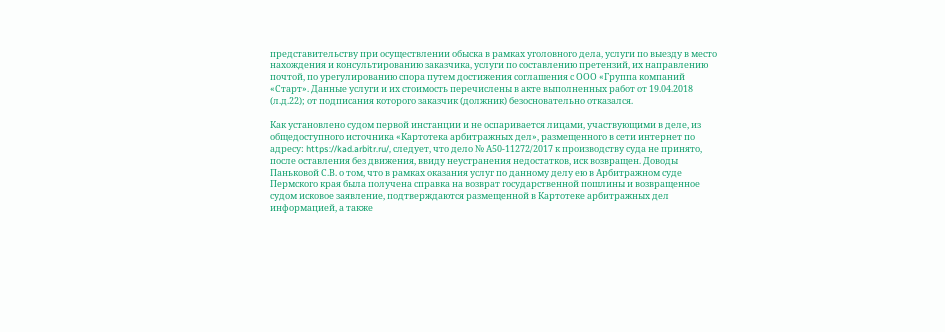представительству при осуществлении обыска в рамках уголовного дела, услуги по выезду в место нахождения и консультированию заказчика, услуги по составлению претензий, их направлению почтой, по урегулированию спора путем достижения соглашения с ООО «Группа компаний «Старт». Данные услуги и их стоимость перечислены в акте выполненных работ от 19.04.2018 (л.д.22); от подписания которого заказчик (должник) безосновательно отказался.

Как установлено судом первой инстанции и не оспаривается лицами, участвующими в деле, из общедоступного источника «Картотека арбитражных дел», размещенного в сети интернет по адресу: https://kad.arbitr.ru/, следует, что дело № А50-11272/2017 к производству суда не принято, после оставления без движения, ввиду неустранения недостатков, иск возвращен. Доводы Паньковой С.В. о том, что в рамках оказания услуг по данному делу ею в Арбитражном суде Пермского края была получена справка на возврат государственной пошлины и возвращенное судом исковое заявление, подтверждаются размещенной в Картотеке арбитражных дел информацией, а также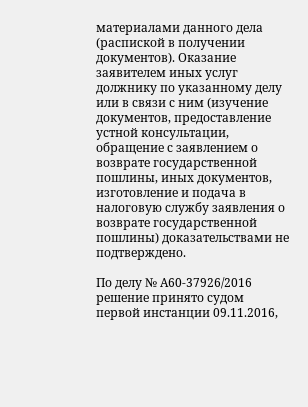материалами данного дела (распиской в получении документов). Оказание заявителем иных услуг должнику по указанному делу или в связи с ним (изучение документов, предоставление устной консультации, обращение с заявлением о возврате государственной пошлины, иных документов, изготовление и подача в налоговую службу заявления о возврате государственной пошлины) доказательствами не подтверждено.

По делу № А60-37926/2016 решение принято судом первой инстанции 09.11.2016,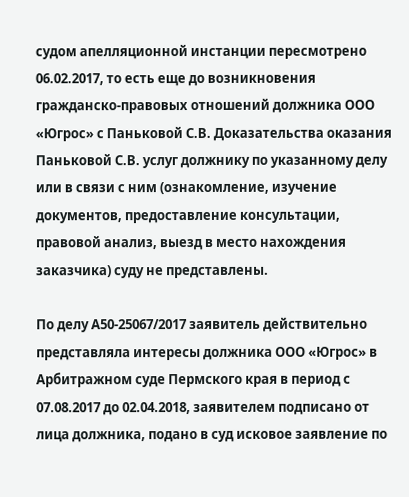судом апелляционной инстанции пересмотрено 06.02.2017, то есть еще до возникновения гражданско-правовых отношений должника ООО «Югрос» с Паньковой С.В. Доказательства оказания Паньковой С.В. услуг должнику по указанному делу или в связи с ним (ознакомление, изучение документов, предоставление консультации, правовой анализ, выезд в место нахождения заказчика) суду не представлены.

По делу А50-25067/2017 заявитель действительно представляла интересы должника ООО «Югрос» в Арбитражном суде Пермского края в период с 07.08.2017 до 02.04.2018, заявителем подписано от лица должника, подано в суд исковое заявление по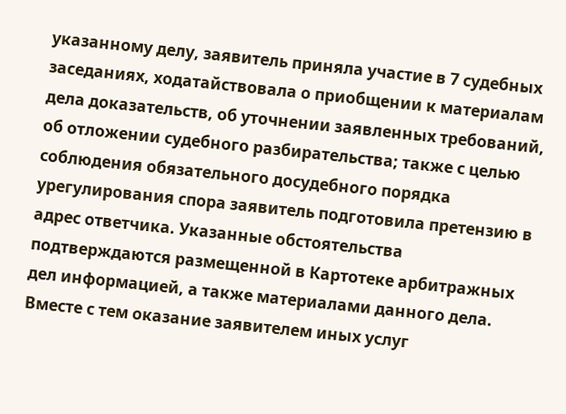указанному делу, заявитель приняла участие в 7 судебных заседаниях, ходатайствовала о приобщении к материалам дела доказательств, об уточнении заявленных требований, об отложении судебного разбирательства; также с целью соблюдения обязательного досудебного порядка урегулирования спора заявитель подготовила претензию в адрес ответчика. Указанные обстоятельства подтверждаются размещенной в Картотеке арбитражных дел информацией, а также материалами данного дела. Вместе с тем оказание заявителем иных услуг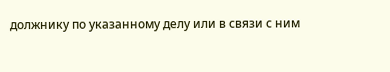должнику по указанному делу или в связи с ним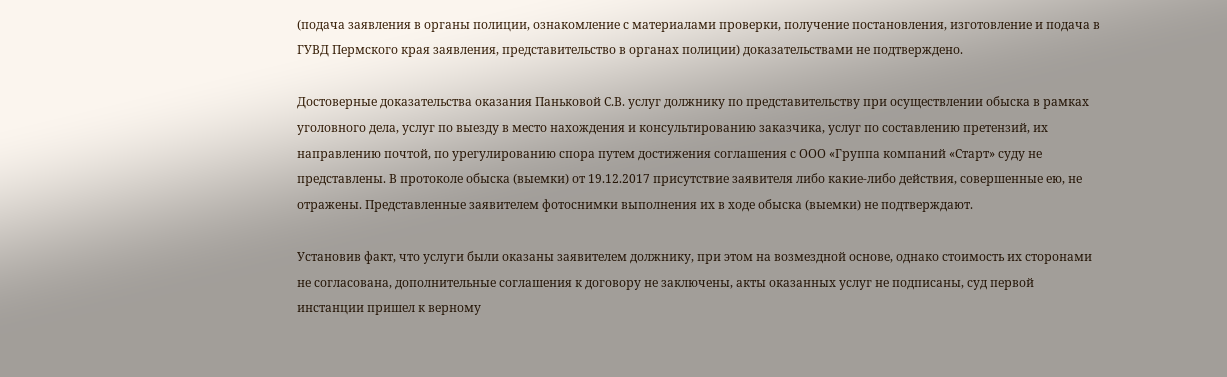(подача заявления в органы полиции, ознакомление с материалами проверки, получение постановления, изготовление и подача в ГУВД Пермского края заявления, представительство в органах полиции) доказательствами не подтверждено.

Достоверные доказательства оказания Паньковой С.В. услуг должнику по представительству при осуществлении обыска в рамках уголовного дела, услуг по выезду в место нахождения и консультированию заказчика, услуг по составлению претензий, их направлению почтой, по урегулированию спора путем достижения соглашения с ООО «Группа компаний «Старт» суду не представлены. В протоколе обыска (выемки) от 19.12.2017 присутствие заявителя либо какие-либо действия, совершенные ею, не отражены. Представленные заявителем фотоснимки выполнения их в ходе обыска (выемки) не подтверждают.

Установив факт, что услуги были оказаны заявителем должнику, при этом на возмездной основе, однако стоимость их сторонами не согласована, дополнительные соглашения к договору не заключены, акты оказанных услуг не подписаны, суд первой инстанции пришел к верному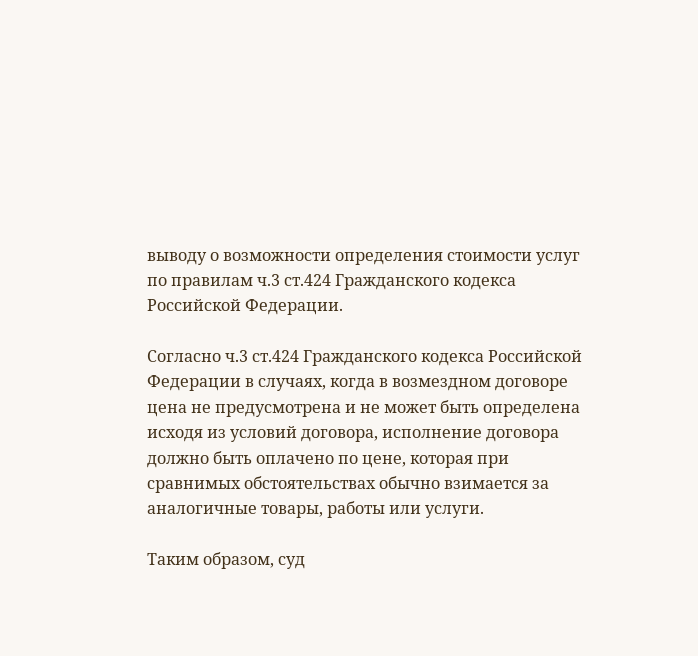выводу о возможности определения стоимости услуг по правилам ч.3 ст.424 Гражданского кодекса Российской Федерации.

Согласно ч.3 ст.424 Гражданского кодекса Российской Федерации в случаях, когда в возмездном договоре цена не предусмотрена и не может быть определена исходя из условий договора, исполнение договора должно быть оплачено по цене, которая при сравнимых обстоятельствах обычно взимается за аналогичные товары, работы или услуги.

Таким образом, суд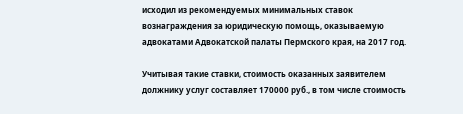исходил из рекомендуемых минимальных ставок вознаграждения за юридическую помощь, оказываемую адвокатами Адвокатской палаты Пермского края, на 2017 год.

Учитывая такие ставки, стоимость оказанных заявителем должнику услуг составляет 170000 руб., в том числе стоимость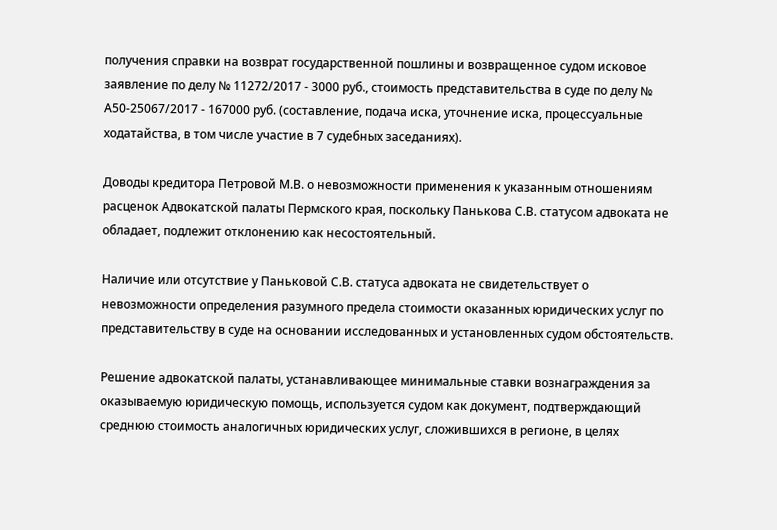получения справки на возврат государственной пошлины и возвращенное судом исковое заявление по делу № 11272/2017 - 3000 руб., стоимость представительства в суде по делу № А50-25067/2017 - 167000 руб. (составление, подача иска, уточнение иска, процессуальные ходатайства, в том числе участие в 7 судебных заседаниях).

Доводы кредитора Петровой М.В. о невозможности применения к указанным отношениям расценок Адвокатской палаты Пермского края, поскольку Панькова С.В. статусом адвоката не обладает, подлежит отклонению как несостоятельный.

Наличие или отсутствие у Паньковой С.В. статуса адвоката не свидетельствует о невозможности определения разумного предела стоимости оказанных юридических услуг по представительству в суде на основании исследованных и установленных судом обстоятельств.

Решение адвокатской палаты, устанавливающее минимальные ставки вознаграждения за оказываемую юридическую помощь, используется судом как документ, подтверждающий среднюю стоимость аналогичных юридических услуг, сложившихся в регионе, в целях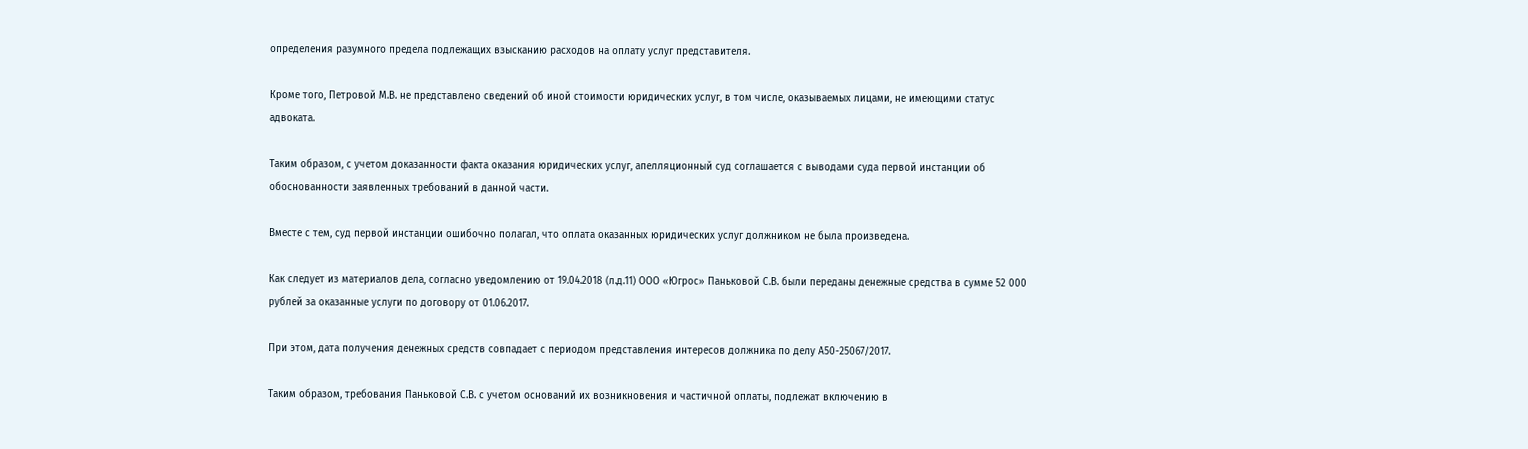определения разумного предела подлежащих взысканию расходов на оплату услуг представителя.

Кроме того, Петровой М.В. не представлено сведений об иной стоимости юридических услуг, в том числе, оказываемых лицами, не имеющими статус адвоката.

Таким образом, с учетом доказанности факта оказания юридических услуг, апелляционный суд соглашается с выводами суда первой инстанции об обоснованности заявленных требований в данной части.

Вместе с тем, суд первой инстанции ошибочно полагал, что оплата оказанных юридических услуг должником не была произведена.

Как следует из материалов дела, согласно уведомлению от 19.04.2018 (л.д.11) ООО «Югрос» Паньковой С.В. были переданы денежные средства в сумме 52 000 рублей за оказанные услуги по договору от 01.06.2017.

При этом, дата получения денежных средств совпадает с периодом представления интересов должника по делу А50-25067/2017.

Таким образом, требования Паньковой С.В. с учетом оснований их возникновения и частичной оплаты, подлежат включению в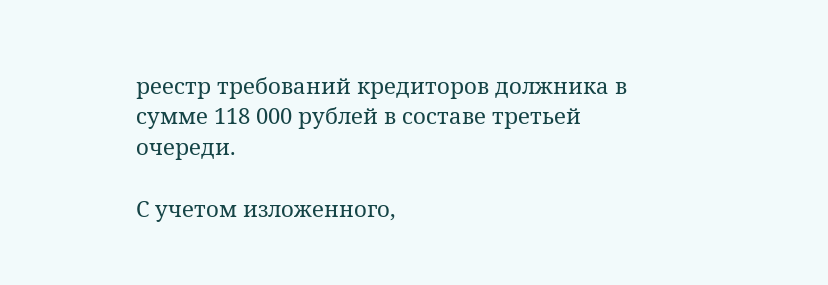реестр требований кредиторов должника в сумме 118 000 рублей в составе третьей очереди.

С учетом изложенного,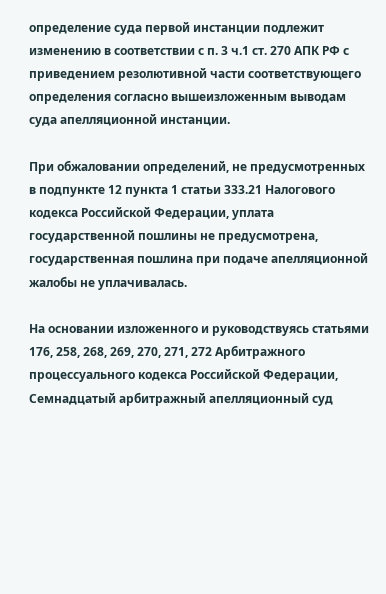определение суда первой инстанции подлежит изменению в соответствии с п. 3 ч.1 ст. 270 АПК РФ с приведением резолютивной части соответствующего определения согласно вышеизложенным выводам суда апелляционной инстанции.

При обжаловании определений, не предусмотренных в подпункте 12 пункта 1 статьи 333.21 Налогового кодекса Российской Федерации, уплата государственной пошлины не предусмотрена, государственная пошлина при подаче апелляционной жалобы не уплачивалась.

На основании изложенного и руководствуясь статьями 176, 258, 268, 269, 270, 271, 272 Арбитражного процессуального кодекса Российской Федерации, Семнадцатый арбитражный апелляционный суд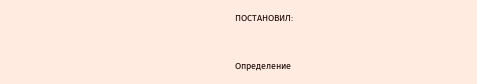ПОСТАНОВИЛ:


Определение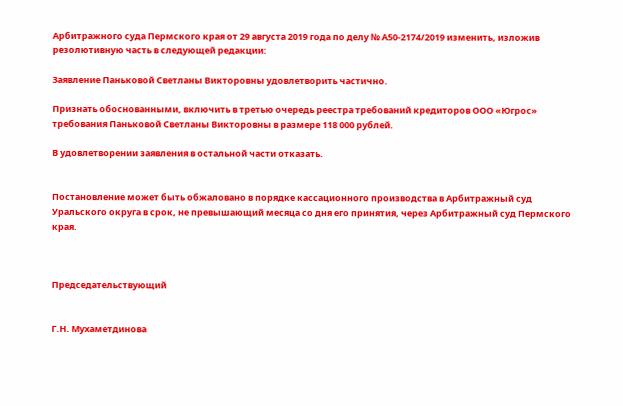Арбитражного суда Пермского края от 29 августа 2019 года по делу № А50-2174/2019 изменить, изложив резолютивную часть в следующей редакции:

Заявление Паньковой Светланы Викторовны удовлетворить частично.

Признать обоснованными, включить в третью очередь реестра требований кредиторов ООО «Югрос» требования Паньковой Светланы Викторовны в размере 118 000 рублей.

В удовлетворении заявления в остальной части отказать.


Постановление может быть обжаловано в порядке кассационного производства в Арбитражный суд Уральского округа в срок, не превышающий месяца со дня его принятия, через Арбитражный суд Пермского края.



Председательствующий


Г.Н. Мухаметдинова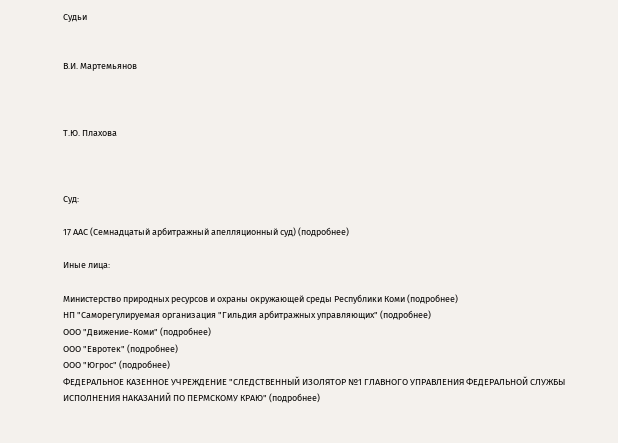Судьи


В.И. Мартемьянов



Т.Ю. Плахова



Суд:

17 ААС (Семнадцатый арбитражный апелляционный суд) (подробнее)

Иные лица:

Министерство природных ресурсов и охраны окружающей среды Республики Коми (подробнее)
НП "Саморегулируемая организация "Гильдия арбитражных управляющих" (подробнее)
ООО "Движение-Коми" (подробнее)
ООО "Евротек" (подробнее)
ООО "Югрос" (подробнее)
ФЕДЕРАЛЬНОЕ КАЗЕННОЕ УЧРЕЖДЕНИЕ "СЛЕДСТВЕННЫЙ ИЗОЛЯТОР №1 ГЛАВНОГО УПРАВЛЕНИЯ ФЕДЕРАЛЬНОЙ СЛУЖБЫ ИСПОЛНЕНИЯ НАКАЗАНИЙ ПО ПЕРМСКОМУ КРАЮ" (подробнее)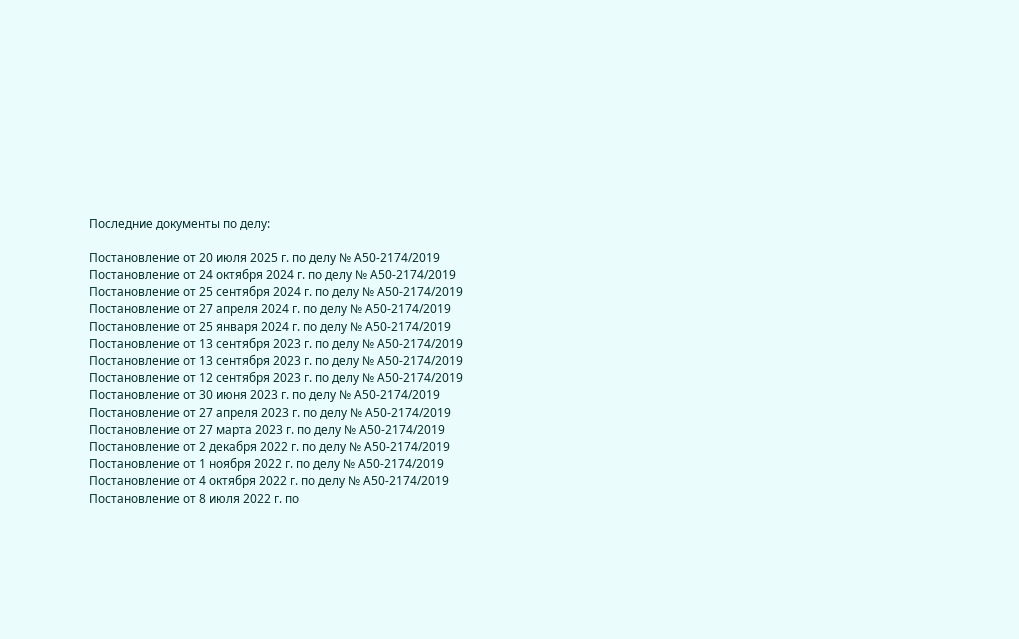Последние документы по делу:

Постановление от 20 июля 2025 г. по делу № А50-2174/2019
Постановление от 24 октября 2024 г. по делу № А50-2174/2019
Постановление от 25 сентября 2024 г. по делу № А50-2174/2019
Постановление от 27 апреля 2024 г. по делу № А50-2174/2019
Постановление от 25 января 2024 г. по делу № А50-2174/2019
Постановление от 13 сентября 2023 г. по делу № А50-2174/2019
Постановление от 13 сентября 2023 г. по делу № А50-2174/2019
Постановление от 12 сентября 2023 г. по делу № А50-2174/2019
Постановление от 30 июня 2023 г. по делу № А50-2174/2019
Постановление от 27 апреля 2023 г. по делу № А50-2174/2019
Постановление от 27 марта 2023 г. по делу № А50-2174/2019
Постановление от 2 декабря 2022 г. по делу № А50-2174/2019
Постановление от 1 ноября 2022 г. по делу № А50-2174/2019
Постановление от 4 октября 2022 г. по делу № А50-2174/2019
Постановление от 8 июля 2022 г. по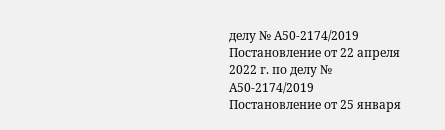делу № А50-2174/2019
Постановление от 22 апреля 2022 г. по делу № А50-2174/2019
Постановление от 25 января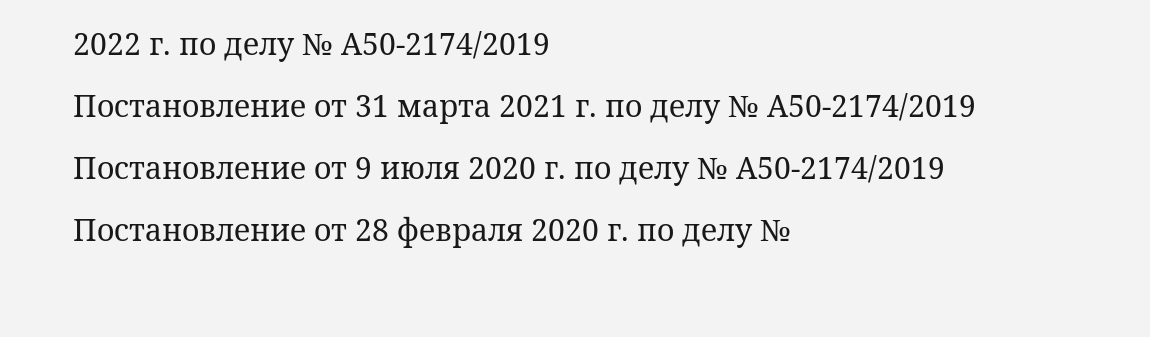2022 г. по делу № А50-2174/2019
Постановление от 31 марта 2021 г. по делу № А50-2174/2019
Постановление от 9 июля 2020 г. по делу № А50-2174/2019
Постановление от 28 февраля 2020 г. по делу №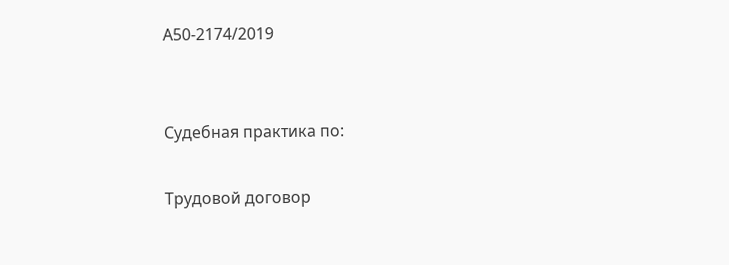А50-2174/2019


Судебная практика по:

Трудовой договор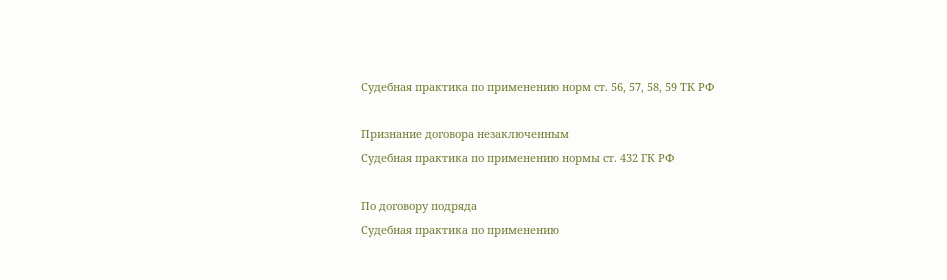Судебная практика по применению норм ст. 56, 57, 58, 59 ТК РФ

Признание договора незаключенным
Судебная практика по применению нормы ст. 432 ГК РФ

По договору подряда
Судебная практика по применению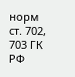норм ст. 702, 703 ГК РФ